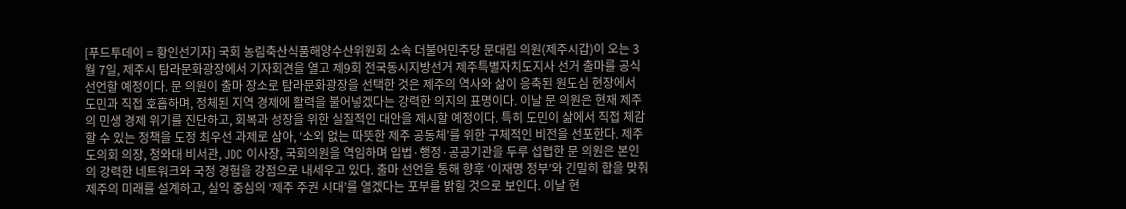[푸드투데이 = 황인선기자] 국회 농림축산식품해양수산위원회 소속 더불어민주당 문대림 의원(제주시갑)이 오는 3월 7일, 제주시 탐라문화광장에서 기자회견을 열고 제9회 전국동시지방선거 제주특별자치도지사 선거 출마를 공식 선언할 예정이다. 문 의원이 출마 장소로 탐라문화광장을 선택한 것은 제주의 역사와 삶이 응축된 원도심 현장에서 도민과 직접 호흡하며, 정체된 지역 경제에 활력을 불어넣겠다는 강력한 의지의 표명이다. 이날 문 의원은 현재 제주의 민생 경제 위기를 진단하고, 회복과 성장을 위한 실질적인 대안을 제시할 예정이다. 특히 도민이 삶에서 직접 체감할 수 있는 정책을 도정 최우선 과제로 삼아, ‘소외 없는 따뜻한 제주 공동체’를 위한 구체적인 비전을 선포한다. 제주도의회 의장, 청와대 비서관, JDC 이사장, 국회의원을 역임하며 입법·행정·공공기관을 두루 섭렵한 문 의원은 본인의 강력한 네트워크와 국정 경험을 강점으로 내세우고 있다. 출마 선언을 통해 향후 ‘이재명 정부’와 긴밀히 합을 맞춰 제주의 미래를 설계하고, 실익 중심의 ‘제주 주권 시대’를 열겠다는 포부를 밝힐 것으로 보인다. 이날 현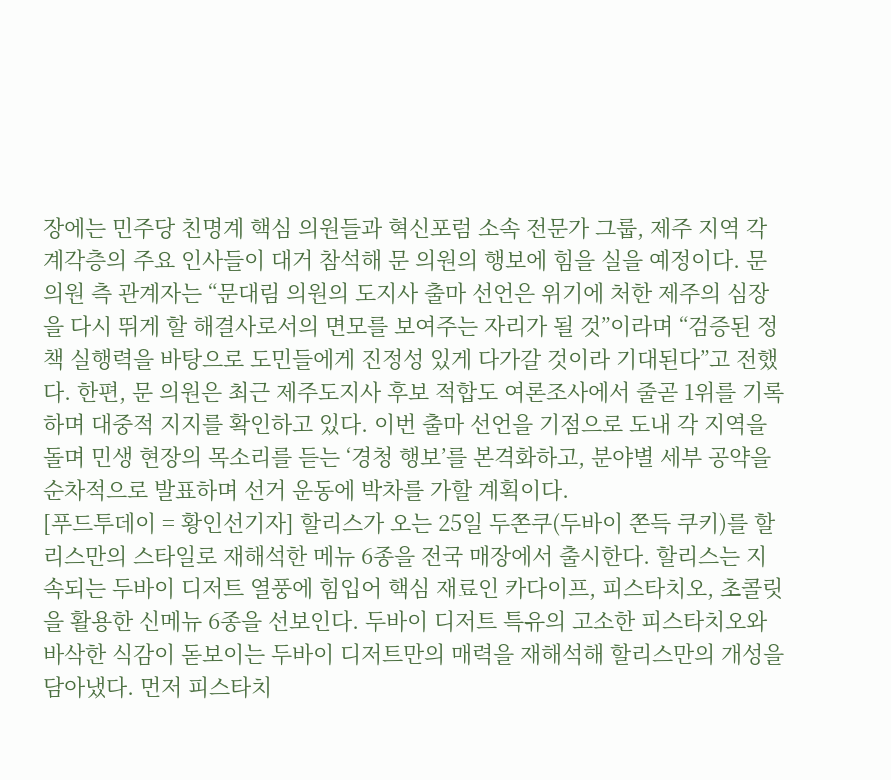장에는 민주당 친명계 핵심 의원들과 혁신포럼 소속 전문가 그룹, 제주 지역 각계각층의 주요 인사들이 대거 참석해 문 의원의 행보에 힘을 실을 예정이다. 문 의원 측 관계자는 “문대림 의원의 도지사 출마 선언은 위기에 처한 제주의 심장을 다시 뛰게 할 해결사로서의 면모를 보여주는 자리가 될 것”이라며 “검증된 정책 실행력을 바탕으로 도민들에게 진정성 있게 다가갈 것이라 기대된다”고 전했다. 한편, 문 의원은 최근 제주도지사 후보 적합도 여론조사에서 줄곧 1위를 기록하며 대중적 지지를 확인하고 있다. 이번 출마 선언을 기점으로 도내 각 지역을 돌며 민생 현장의 목소리를 듣는 ‘경청 행보’를 본격화하고, 분야별 세부 공약을 순차적으로 발표하며 선거 운동에 박차를 가할 계획이다.
[푸드투데이 = 황인선기자] 할리스가 오는 25일 두쫀쿠(두바이 쫀득 쿠키)를 할리스만의 스타일로 재해석한 메뉴 6종을 전국 매장에서 출시한다. 할리스는 지속되는 두바이 디저트 열풍에 힘입어 핵심 재료인 카다이프, 피스타치오, 초콜릿을 활용한 신메뉴 6종을 선보인다. 두바이 디저트 특유의 고소한 피스타치오와 바삭한 식감이 돋보이는 두바이 디저트만의 매력을 재해석해 할리스만의 개성을 담아냈다. 먼저 피스타치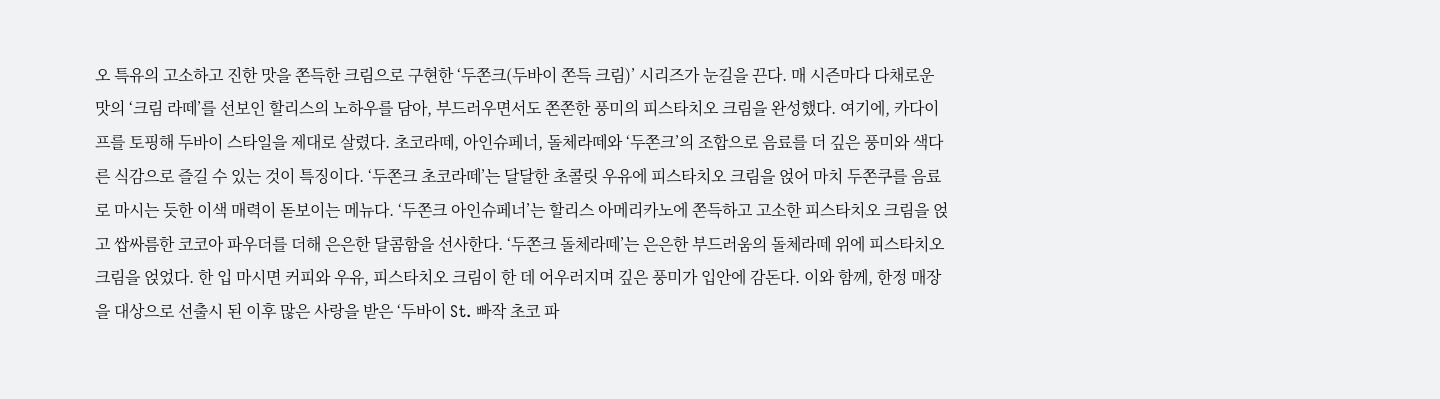오 특유의 고소하고 진한 맛을 쫀득한 크림으로 구현한 ‘두쫀크(두바이 쫀득 크림)’ 시리즈가 눈길을 끈다. 매 시즌마다 다채로운 맛의 ‘크림 라떼’를 선보인 할리스의 노하우를 담아, 부드러우면서도 쫀쫀한 풍미의 피스타치오 크림을 완성했다. 여기에, 카다이프를 토핑해 두바이 스타일을 제대로 살렸다. 초코라떼, 아인슈페너, 돌체라떼와 ‘두쫀크’의 조합으로 음료를 더 깊은 풍미와 색다른 식감으로 즐길 수 있는 것이 특징이다. ‘두쫀크 초코라떼’는 달달한 초콜릿 우유에 피스타치오 크림을 얹어 마치 두쫀쿠를 음료로 마시는 듯한 이색 매력이 돋보이는 메뉴다. ‘두쫀크 아인슈페너’는 할리스 아메리카노에 쫀득하고 고소한 피스타치오 크림을 얹고 쌉싸름한 코코아 파우더를 더해 은은한 달콤함을 선사한다. ‘두쫀크 돌체라떼’는 은은한 부드러움의 돌체라떼 위에 피스타치오 크림을 얹었다. 한 입 마시면 커피와 우유, 피스타치오 크림이 한 데 어우러지며 깊은 풍미가 입안에 감돈다. 이와 함께, 한정 매장을 대상으로 선출시 된 이후 많은 사랑을 받은 ‘두바이 St. 빠작 초코 파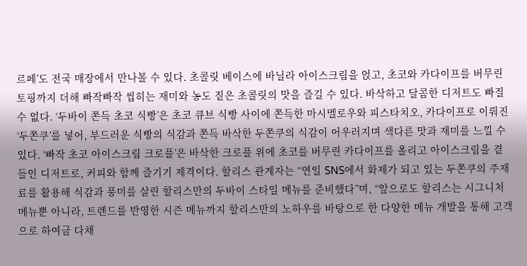르페’도 전국 매장에서 만나볼 수 있다. 초콜릿 베이스에 바닐라 아이스크림을 얹고, 초코와 카다이프를 버무린 토핑까지 더해 빠작빠작 씹히는 재미와 농도 짙은 초콜릿의 맛을 즐길 수 있다. 바삭하고 달콤한 디저트도 빠질 수 없다. ‘두바이 쫀득 초코 식빵’은 초코 큐브 식빵 사이에 쫀득한 마시멜로우와 피스타치오, 카다이프로 이뤄진 ‘두쫀쿠’를 넣어, 부드러운 식빵의 식감과 쫀득 바삭한 두쫀쿠의 식감이 어우러지며 색다른 맛과 재미를 느낄 수 있다. ‘빠작 초코 아이스크림 크로플’은 바삭한 크로플 위에 초코를 버무린 카다이프를 올리고 아이스크림을 곁들인 디저트로, 커피와 함께 즐기기 제격이다. 할리스 관계자는 “연일 SNS에서 화제가 되고 있는 두쫀쿠의 주재료를 활용해 식감과 풍미를 살린 할리스만의 두바이 스타일 메뉴를 준비했다”며, “앞으로도 할리스는 시그니처 메뉴뿐 아니라, 트렌드를 반영한 시즌 메뉴까지 할리스만의 노하우를 바탕으로 한 다양한 메뉴 개발을 통해 고객으로 하여금 다채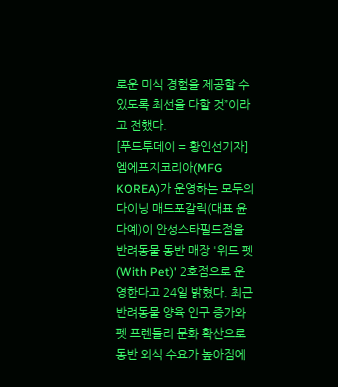로운 미식 경험을 제공할 수 있도록 최선을 다할 것”이라고 전했다.
[푸드투데이 = 황인선기자] 엠에프지코리아(MFG KOREA)가 운영하는 모두의 다이닝 매드포갈릭(대표 윤다예)이 안성스타필드점을 반려동물 동반 매장 '위드 펫(With Pet)' 2호점으로 운영한다고 24일 밝혔다. 최근 반려동물 양육 인구 증가와 펫 프렌들리 문화 확산으로 동반 외식 수요가 높아짐에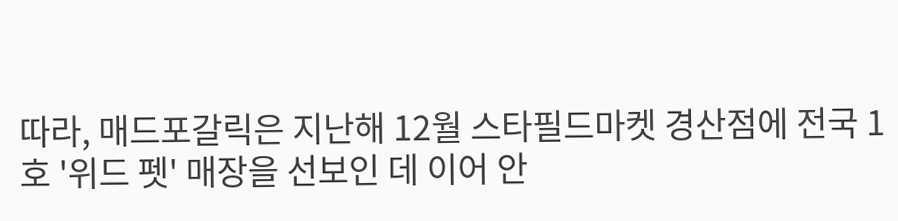따라, 매드포갈릭은 지난해 12월 스타필드마켓 경산점에 전국 1호 '위드 펫' 매장을 선보인 데 이어 안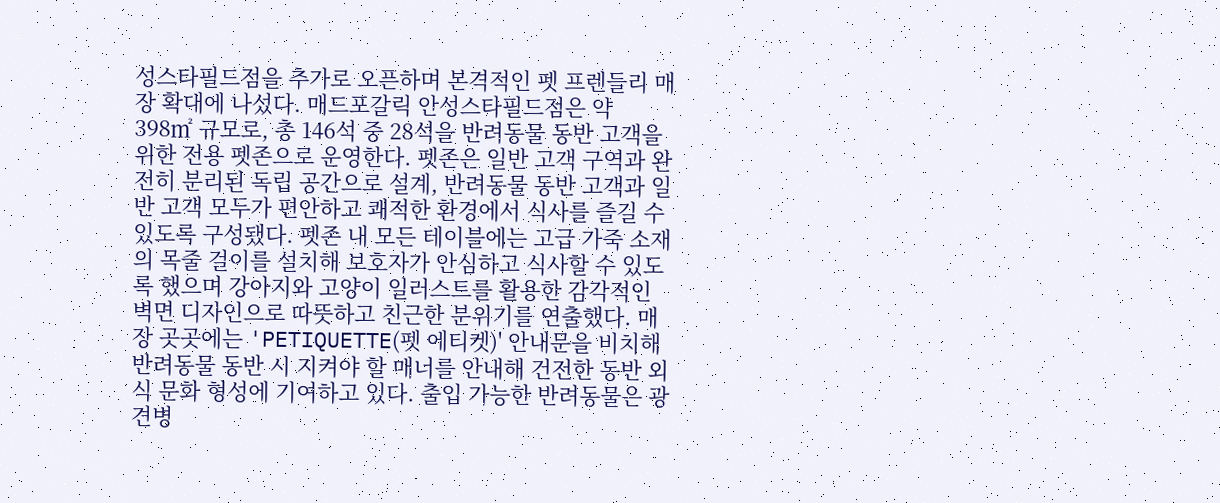성스타필드점을 추가로 오픈하며 본격적인 펫 프렌들리 매장 확대에 나섰다. 매드포갈릭 안성스타필드점은 약 398㎡ 규모로, 총 146석 중 28석을 반려동물 동반 고객을 위한 전용 펫존으로 운영한다. 펫존은 일반 고객 구역과 완전히 분리된 독립 공간으로 설계, 반려동물 동반 고객과 일반 고객 모두가 편안하고 쾌적한 환경에서 식사를 즐길 수 있도록 구성됐다. 펫존 내 모든 테이블에는 고급 가죽 소재의 목줄 걸이를 설치해 보호자가 안심하고 식사할 수 있도록 했으며 강아지와 고양이 일러스트를 활용한 감각적인 벽면 디자인으로 따뜻하고 친근한 분위기를 연출했다. 매장 곳곳에는 'PETIQUETTE(펫 에티켓)' 안내문을 비치해 반려동물 동반 시 지켜야 할 매너를 안내해 건전한 동반 외식 문화 형성에 기여하고 있다. 출입 가능한 반려동물은 광견병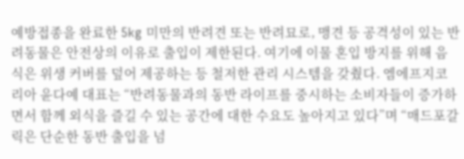예방접종을 완료한 5kg 미만의 반려견 또는 반려묘로, 맹견 등 공격성이 있는 반려동물은 안전상의 이유로 출입이 제한된다. 여기에 이물 혼입 방지를 위해 음식은 위생 커버를 덮어 제공하는 등 철저한 관리 시스템을 갖췄다. 엠에프지코리아 윤다예 대표는 “반려동물과의 동반 라이프를 중시하는 소비자들이 증가하면서 함께 외식을 즐길 수 있는 공간에 대한 수요도 높아지고 있다”며 “매드포갈릭은 단순한 동반 출입을 넘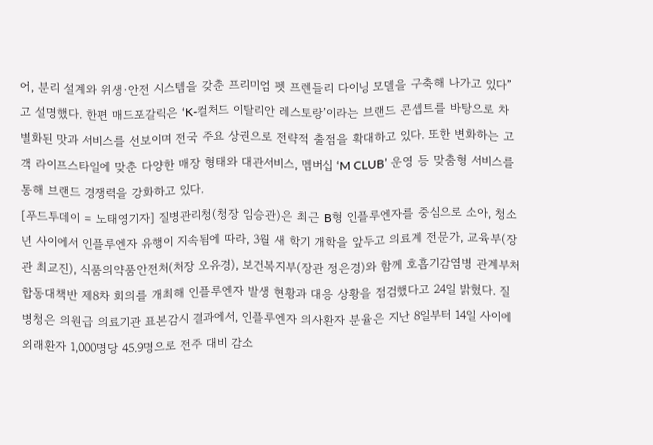어, 분리 설계와 위생·안전 시스템을 갖춘 프리미엄 펫 프렌들리 다이닝 모델을 구축해 나가고 있다”고 설명했다. 한편 매드포갈릭은 ‘K-컬처드 이탈리안 레스토랑’이라는 브랜드 콘셉트를 바탕으로 차별화된 맛과 서비스를 선보이며 전국 주요 상권으로 전략적 출점을 확대하고 있다. 또한 변화하는 고객 라이프스타일에 맞춘 다양한 매장 형태와 대관서비스, 멤버십 ‘M CLUB’ 운영 등 맞춤형 서비스를 통해 브랜드 경쟁력을 강화하고 있다.
[푸드투데이 = 노태영기자] 질병관리청(청장 임승관)은 최근 B형 인플루엔자를 중심으로 소아, 청소년 사이에서 인플루엔자 유행이 지속됨에 따라, 3월 새 학기 개학을 앞두고 의료계 전문가, 교육부(장관 최교진), 식품의약품안전처(처장 오유경), 보건복지부(장관 정은경)와 함께 호흡기감염병 관계부처 합동대책반 제8차 회의를 개최해 인플루엔자 발생 현황과 대응 상황을 점검했다고 24일 밝혔다. 질병청은 의원급 의료기관 표본감시 결과에서, 인플루엔자 의사환자 분율은 지난 8일부터 14일 사이에 외래환자 1,000명당 45.9명으로 전주 대비 감소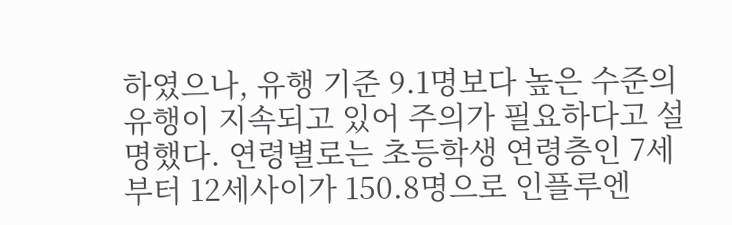하였으나, 유행 기준 9.1명보다 높은 수준의 유행이 지속되고 있어 주의가 필요하다고 설명했다. 연령별로는 초등학생 연령층인 7세부터 12세사이가 150.8명으로 인플루엔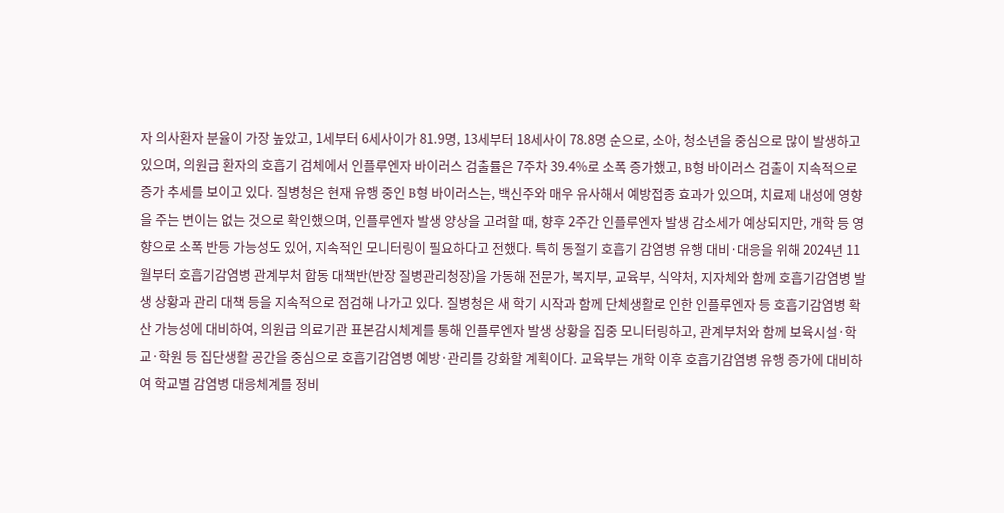자 의사환자 분율이 가장 높았고, 1세부터 6세사이가 81.9명, 13세부터 18세사이 78.8명 순으로, 소아, 청소년을 중심으로 많이 발생하고 있으며, 의원급 환자의 호흡기 검체에서 인플루엔자 바이러스 검출률은 7주차 39.4%로 소폭 증가했고, B형 바이러스 검출이 지속적으로 증가 추세를 보이고 있다. 질병청은 현재 유행 중인 B형 바이러스는, 백신주와 매우 유사해서 예방접종 효과가 있으며, 치료제 내성에 영향을 주는 변이는 없는 것으로 확인했으며, 인플루엔자 발생 양상을 고려할 때, 향후 2주간 인플루엔자 발생 감소세가 예상되지만, 개학 등 영향으로 소폭 반등 가능성도 있어, 지속적인 모니터링이 필요하다고 전했다. 특히 동절기 호흡기 감염병 유행 대비·대응을 위해 2024년 11월부터 호흡기감염병 관계부처 합동 대책반(반장 질병관리청장)을 가동해 전문가, 복지부, 교육부, 식약처, 지자체와 함께 호흡기감염병 발생 상황과 관리 대책 등을 지속적으로 점검해 나가고 있다. 질병청은 새 학기 시작과 함께 단체생활로 인한 인플루엔자 등 호흡기감염병 확산 가능성에 대비하여, 의원급 의료기관 표본감시체계를 통해 인플루엔자 발생 상황을 집중 모니터링하고, 관계부처와 함께 보육시설·학교·학원 등 집단생활 공간을 중심으로 호흡기감염병 예방·관리를 강화할 계획이다. 교육부는 개학 이후 호흡기감염병 유행 증가에 대비하여 학교별 감염병 대응체계를 정비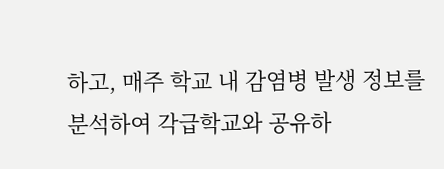하고, 매주 학교 내 감염병 발생 정보를 분석하여 각급학교와 공유하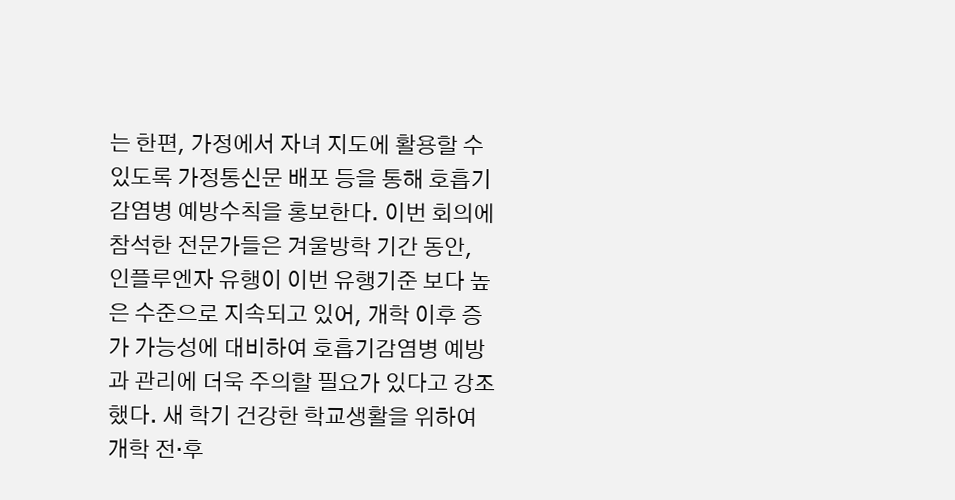는 한편, 가정에서 자녀 지도에 활용할 수 있도록 가정통신문 배포 등을 통해 호흡기감염병 예방수칙을 홍보한다. 이번 회의에 참석한 전문가들은 겨울방학 기간 동안, 인플루엔자 유행이 이번 유행기준 보다 높은 수준으로 지속되고 있어, 개학 이후 증가 가능성에 대비하여 호흡기감염병 예방과 관리에 더욱 주의할 필요가 있다고 강조했다. 새 학기 건강한 학교생활을 위하여 개학 전·후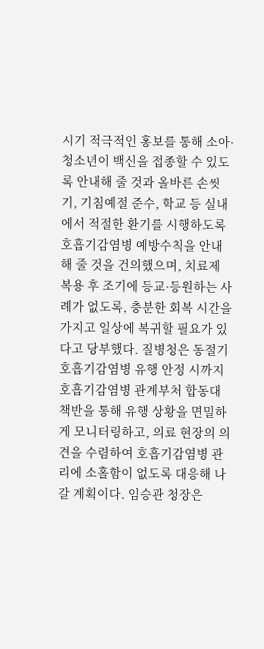시기 적극적인 홍보를 통해 소아·청소년이 백신을 접종할 수 있도록 안내해 줄 것과 올바른 손씻기, 기침예절 준수, 학교 등 실내에서 적절한 환기를 시행하도록 호흡기감염병 예방수칙을 안내해 줄 것을 건의했으며, 치료제 복용 후 조기에 등교·등원하는 사례가 없도록, 충분한 회복 시간을 가지고 일상에 복귀할 필요가 있다고 당부했다. 질병청은 동절기 호흡기감염병 유행 안정 시까지 호흡기감염병 관계부처 합동대책반을 통해 유행 상황을 면밀하게 모니터링하고, 의료 현장의 의견을 수렴하여 호흡기감염병 관리에 소홀함이 없도록 대응해 나갈 계획이다. 임승관 청장은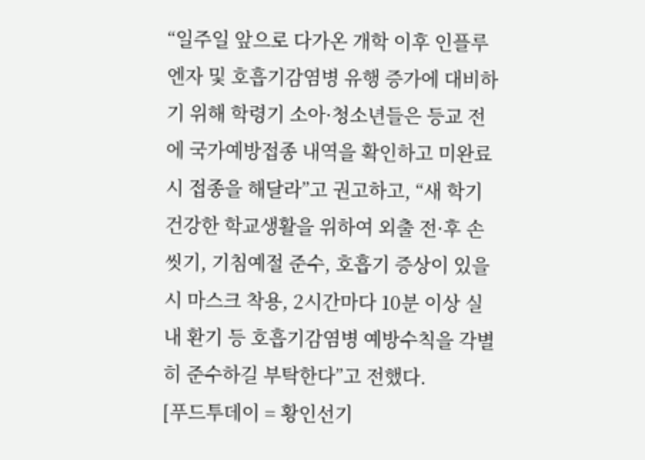“일주일 앞으로 다가온 개학 이후 인플루엔자 및 호흡기감염병 유행 증가에 대비하기 위해 학령기 소아·청소년들은 등교 전에 국가예방접종 내역을 확인하고 미완료 시 접종을 해달라”고 권고하고, “새 학기 건강한 학교생활을 위하여 외출 전·후 손씻기, 기침예절 준수, 호흡기 증상이 있을 시 마스크 착용, 2시간마다 10분 이상 실내 환기 등 호흡기감염병 예방수칙을 각별히 준수하길 부탁한다”고 전했다.
[푸드투데이 = 황인선기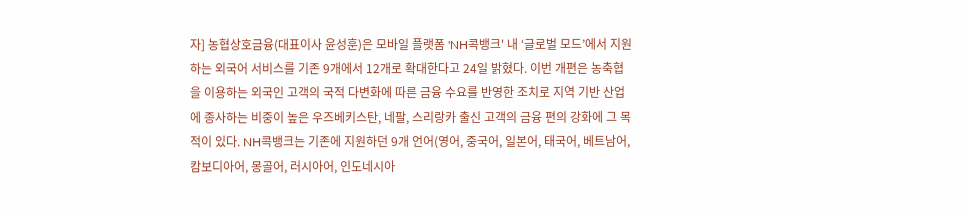자] 농협상호금융(대표이사 윤성훈)은 모바일 플랫폼 'NH콕뱅크' 내 ‘글로벌 모드’에서 지원하는 외국어 서비스를 기존 9개에서 12개로 확대한다고 24일 밝혔다. 이번 개편은 농축협을 이용하는 외국인 고객의 국적 다변화에 따른 금융 수요를 반영한 조치로 지역 기반 산업에 종사하는 비중이 높은 우즈베키스탄, 네팔, 스리랑카 출신 고객의 금융 편의 강화에 그 목적이 있다. NH콕뱅크는 기존에 지원하던 9개 언어(영어, 중국어, 일본어, 태국어, 베트남어, 캄보디아어, 몽골어, 러시아어, 인도네시아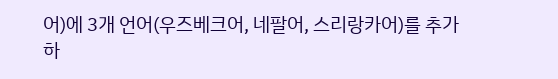어)에 3개 언어(우즈베크어, 네팔어, 스리랑카어)를 추가하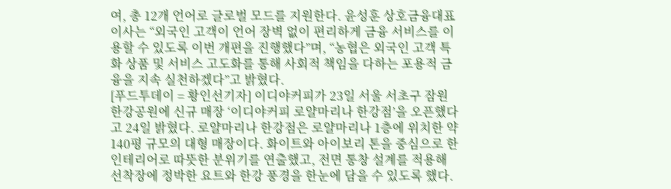여, 총 12개 언어로 글로벌 모드를 지원한다. 윤성훈 상호금융대표이사는 “외국인 고객이 언어 장벽 없이 편리하게 금융 서비스를 이용할 수 있도록 이번 개편을 진행했다”며, “농협은 외국인 고객 특화 상품 및 서비스 고도화를 통해 사회적 책임을 다하는 포용적 금융을 지속 실천하겠다”고 밝혔다.
[푸드투데이 = 황인선기자] 이디야커피가 23일 서울 서초구 잠원한강공원에 신규 매장 ‘이디야커피 로얄마리나 한강점’을 오픈했다고 24일 밝혔다. 로얄마리나 한강점은 로얄마리나 1층에 위치한 약 140평 규모의 대형 매장이다. 화이트와 아이보리 톤을 중심으로 한 인테리어로 따뜻한 분위기를 연출했고, 전면 통창 설계를 적용해 선착장에 정박한 요트와 한강 풍경을 한눈에 담을 수 있도록 했다.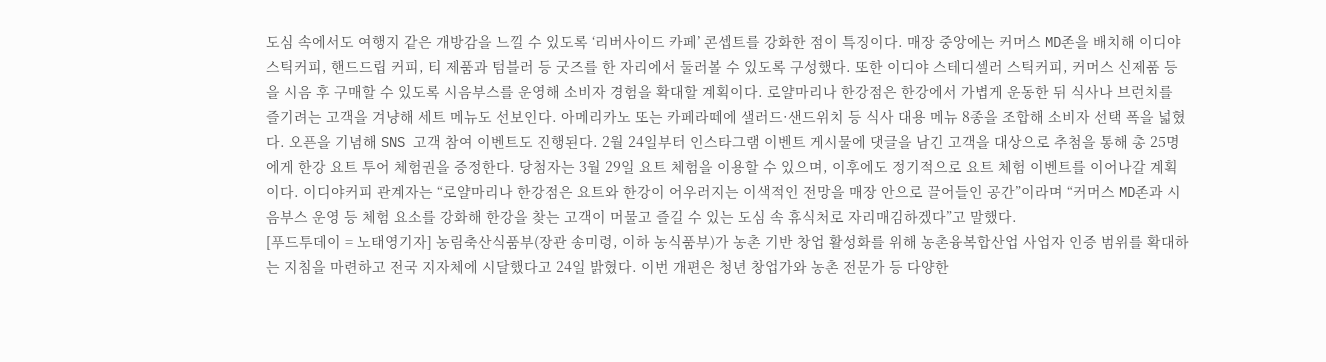도심 속에서도 여행지 같은 개방감을 느낄 수 있도록 ‘리버사이드 카페’ 콘셉트를 강화한 점이 특징이다. 매장 중앙에는 커머스 MD존을 배치해 이디야 스틱커피, 핸드드립 커피, 티 제품과 텀블러 등 굿즈를 한 자리에서 둘러볼 수 있도록 구성했다. 또한 이디야 스테디셀러 스틱커피, 커머스 신제품 등을 시음 후 구매할 수 있도록 시음부스를 운영해 소비자 경험을 확대할 계획이다. 로얄마리나 한강점은 한강에서 가볍게 운동한 뒤 식사나 브런치를 즐기려는 고객을 겨냥해 세트 메뉴도 선보인다. 아메리카노 또는 카페라떼에 샐러드·샌드위치 등 식사 대용 메뉴 8종을 조합해 소비자 선택 폭을 넓혔다. 오픈을 기념해 SNS 고객 참여 이벤트도 진행된다. 2월 24일부터 인스타그램 이벤트 게시물에 댓글을 남긴 고객을 대상으로 추첨을 통해 총 25명에게 한강 요트 투어 체험권을 증정한다. 당첨자는 3월 29일 요트 체험을 이용할 수 있으며, 이후에도 정기적으로 요트 체험 이벤트를 이어나갈 계획이다. 이디야커피 관계자는 “로얄마리나 한강점은 요트와 한강이 어우러지는 이색적인 전망을 매장 안으로 끌어들인 공간”이라며 “커머스 MD존과 시음부스 운영 등 체험 요소를 강화해 한강을 찾는 고객이 머물고 즐길 수 있는 도심 속 휴식처로 자리매김하겠다”고 말했다.
[푸드투데이 = 노태영기자] 농림축산식품부(장관 송미령, 이하 농식품부)가 농촌 기반 창업 활성화를 위해 농촌융복합산업 사업자 인증 범위를 확대하는 지침을 마련하고 전국 지자체에 시달했다고 24일 밝혔다. 이번 개편은 청년 창업가와 농촌 전문가 등 다양한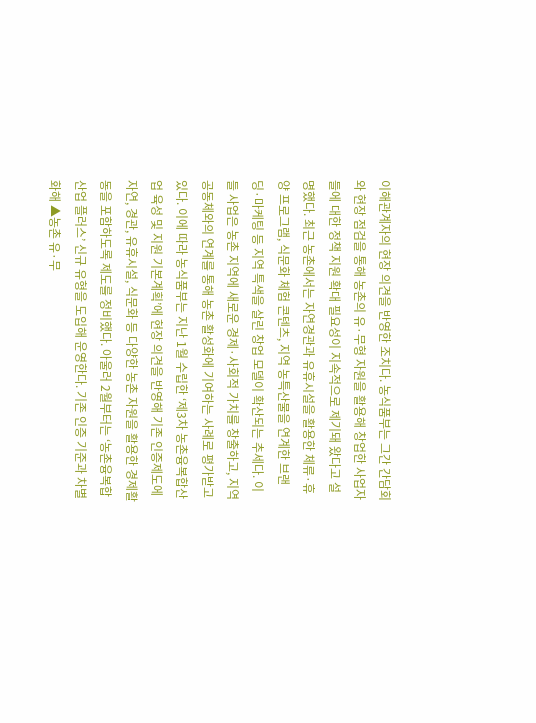이해관계자의 현장 의견을 반영한 조치다. 농식품부는 그간 간담회와 현장 점검을 통해 농촌의 유·무형 자원을 활용해 창업한 사업자들에 대한 정책 지원 확대 필요성이 지속적으로 제기돼 왔다고 설명했다. 최근 농촌에서는 자연경관과 유휴시설을 활용한 체류·휴양 프로그램, 식문화 체험 콘텐츠, 지역 농특산물을 연계한 브랜딩·마케팅 등 지역 특색을 살린 창업 모델이 확산되는 추세다. 이들 사업은 농촌 지역에 새로운 경제·사회적 가치를 창출하고, 지역 공동체와의 연계를 통해 농촌 활성화에 기여하는 사례로 평가받고 있다. 이에 따라 농식품부는 지난 1월 수립한 ‘제3차 농촌융복합산업 육성 및 지원 기본계획’에 현장 의견을 반영해 기존 인증제도에 자연, 경관, 유휴시설, 식문화 등 다양한 농촌 자원을 활용한 경제활동을 포함하도록 제도를 정비했다. 아울러 2월부터는 ‘농촌융복합산업 플러스’ 신규 유형을 도입해 운영한다. 기존 인증 기준과 차별화해 ▲농촌 유·무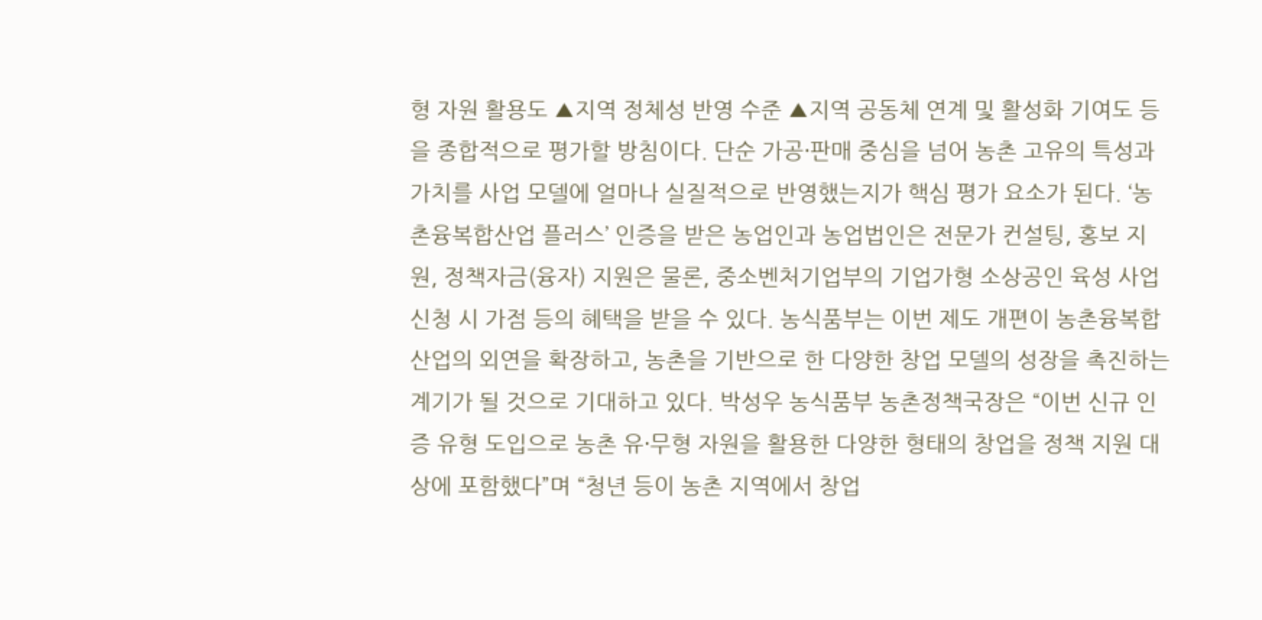형 자원 활용도 ▲지역 정체성 반영 수준 ▲지역 공동체 연계 및 활성화 기여도 등을 종합적으로 평가할 방침이다. 단순 가공·판매 중심을 넘어 농촌 고유의 특성과 가치를 사업 모델에 얼마나 실질적으로 반영했는지가 핵심 평가 요소가 된다. ‘농촌융복합산업 플러스’ 인증을 받은 농업인과 농업법인은 전문가 컨설팅, 홍보 지원, 정책자금(융자) 지원은 물론, 중소벤처기업부의 기업가형 소상공인 육성 사업 신청 시 가점 등의 혜택을 받을 수 있다. 농식품부는 이번 제도 개편이 농촌융복합산업의 외연을 확장하고, 농촌을 기반으로 한 다양한 창업 모델의 성장을 촉진하는 계기가 될 것으로 기대하고 있다. 박성우 농식품부 농촌정책국장은 “이번 신규 인증 유형 도입으로 농촌 유·무형 자원을 활용한 다양한 형태의 창업을 정책 지원 대상에 포함했다”며 “청년 등이 농촌 지역에서 창업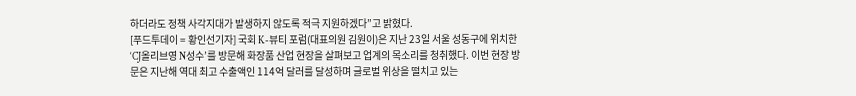하더라도 정책 사각지대가 발생하지 않도록 적극 지원하겠다”고 밝혔다.
[푸드투데이 = 황인선기자] 국회 K-뷰티 포럼(대표의원 김원이)은 지난 23일 서울 성동구에 위치한 ‘CJ올리브영 N성수’를 방문해 화장품 산업 현장을 살펴보고 업계의 목소리를 청취했다. 이번 현장 방문은 지난해 역대 최고 수출액인 114억 달러를 달성하며 글로벌 위상을 떨치고 있는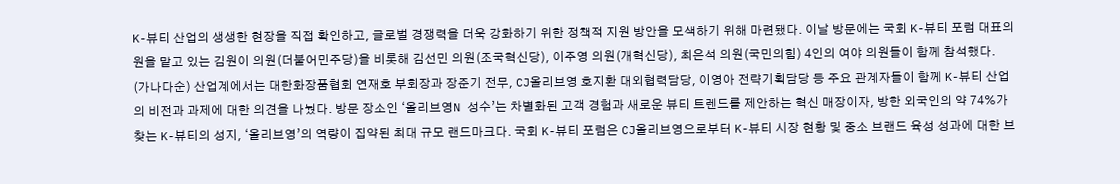K-뷰티 산업의 생생한 현장을 직접 확인하고, 글로벌 경쟁력을 더욱 강화하기 위한 정책적 지원 방안을 모색하기 위해 마련됐다. 이날 방문에는 국회 K-뷰티 포럼 대표의원을 맡고 있는 김원이 의원(더불어민주당)을 비롯해 김선민 의원(조국혁신당), 이주영 의원(개혁신당), 최은석 의원(국민의힘) 4인의 여야 의원들이 함께 참석했다. (가나다순) 산업계에서는 대한화장품협회 연재호 부회장과 장준기 전무, CJ올리브영 호지환 대외협력담당, 이영아 전략기획담당 등 주요 관계자들이 함께 K-뷰티 산업의 비전과 과제에 대한 의견을 나눴다. 방문 장소인 ‘올리브영N 성수’는 차별화된 고객 경험과 새로운 뷰티 트렌드를 제안하는 혁신 매장이자, 방한 외국인의 약 74%가 찾는 K-뷰티의 성지, ‘올리브영’의 역량이 집약된 최대 규모 랜드마크다. 국회 K-뷰티 포럼은 CJ올리브영으로부터 K-뷰티 시장 현황 및 중소 브랜드 육성 성과에 대한 브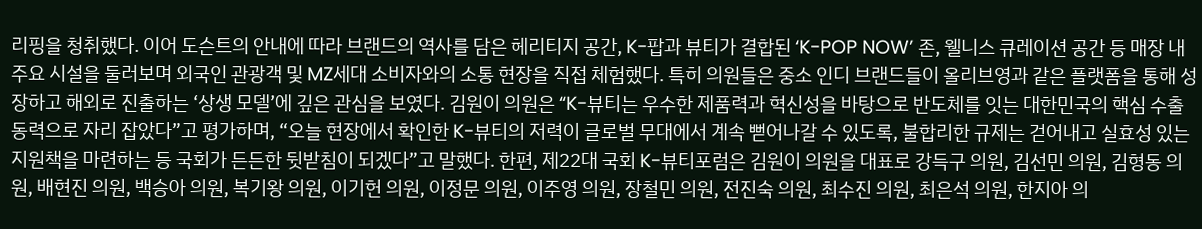리핑을 청취했다. 이어 도슨트의 안내에 따라 브랜드의 역사를 담은 헤리티지 공간, K-팝과 뷰티가 결합된 ‘K-POP NOW’ 존, 웰니스 큐레이션 공간 등 매장 내 주요 시설을 둘러보며 외국인 관광객 및 MZ세대 소비자와의 소통 현장을 직접 체험했다. 특히 의원들은 중소 인디 브랜드들이 올리브영과 같은 플랫폼을 통해 성장하고 해외로 진출하는 ‘상생 모델’에 깊은 관심을 보였다. 김원이 의원은 “K-뷰티는 우수한 제품력과 혁신성을 바탕으로 반도체를 잇는 대한민국의 핵심 수출 동력으로 자리 잡았다”고 평가하며, “오늘 현장에서 확인한 K-뷰티의 저력이 글로벌 무대에서 계속 뻗어나갈 수 있도록, 불합리한 규제는 걷어내고 실효성 있는 지원책을 마련하는 등 국회가 든든한 뒷받침이 되겠다”고 말했다. 한편, 제22대 국회 K-뷰티포럼은 김원이 의원을 대표로 강득구 의원, 김선민 의원, 김형동 의원, 배현진 의원, 백승아 의원, 복기왕 의원, 이기헌 의원, 이정문 의원, 이주영 의원, 장철민 의원, 전진숙 의원, 최수진 의원, 최은석 의원, 한지아 의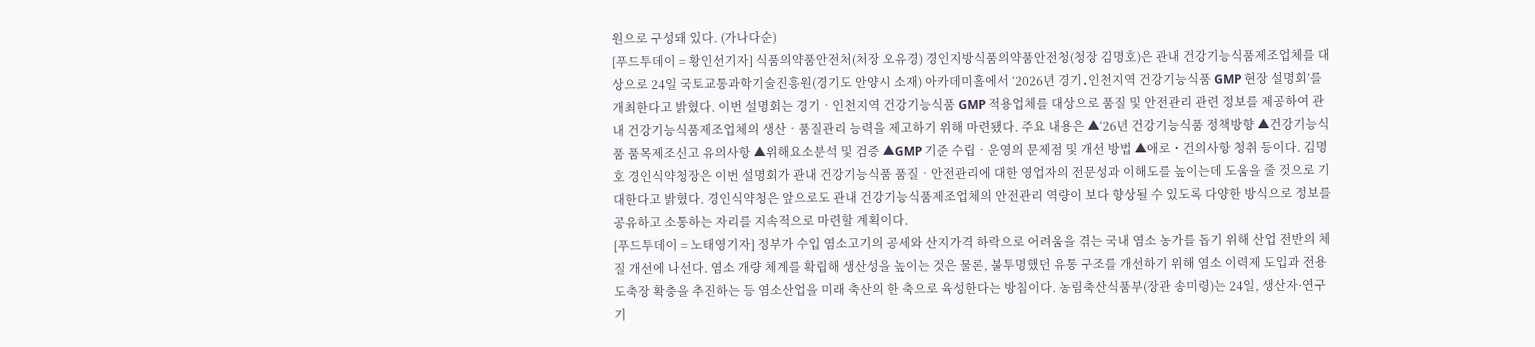원으로 구성돼 있다. (가나다순)
[푸드투데이 = 황인선기자] 식품의약품안전처(처장 오유경) 경인지방식품의약품안전청(청장 김명호)은 관내 건강기능식품제조업체를 대상으로 24일 국토교통과학기술진흥원(경기도 안양시 소재) 아카데미홀에서 ‘2026년 경기․인천지역 건강기능식품 GMP 현장 설명회’를 개최한다고 밝혔다. 이번 설명회는 경기‧인천지역 건강기능식품 GMP 적용업체를 대상으로 품질 및 안전관리 관련 정보를 제공하여 관내 건강기능식품제조업체의 생산‧품질관리 능력을 제고하기 위해 마련됐다. 주요 내용은 ▲‘26년 건강기능식품 정책방향 ▲건강기능식품 품목제조신고 유의사항 ▲위해요소분석 및 검증 ▲GMP 기준 수립‧운영의 문제점 및 개선 방법 ▲애로・건의사항 청취 등이다. 김명호 경인식약청장은 이번 설명회가 관내 건강기능식품 품질‧안전관리에 대한 영업자의 전문성과 이해도를 높이는데 도움을 줄 것으로 기대한다고 밝혔다. 경인식약청은 앞으로도 관내 건강기능식품제조업체의 안전관리 역량이 보다 향상될 수 있도록 다양한 방식으로 정보를 공유하고 소통하는 자리를 지속적으로 마련할 계획이다.
[푸드투데이 = 노태영기자] 정부가 수입 염소고기의 공세와 산지가격 하락으로 어려움을 겪는 국내 염소 농가를 돕기 위해 산업 전반의 체질 개선에 나선다. 염소 개량 체계를 확립해 생산성을 높이는 것은 물론, 불투명했던 유통 구조를 개선하기 위해 염소 이력제 도입과 전용 도축장 확충을 추진하는 등 염소산업을 미래 축산의 한 축으로 육성한다는 방침이다. 농림축산식품부(장관 송미령)는 24일, 생산자·연구기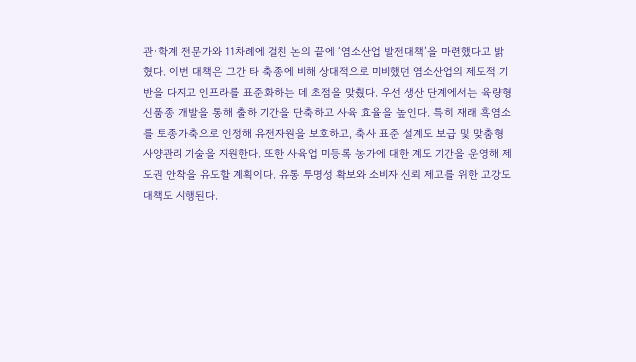관·학계 전문가와 11차례에 걸친 논의 끝에 ‘염소산업 발전대책’을 마련했다고 밝혔다. 이번 대책은 그간 타 축종에 비해 상대적으로 미비했던 염소산업의 제도적 기반을 다지고 인프라를 표준화하는 데 초점을 맞췄다. 우선 생산 단계에서는 육량형 신품종 개발을 통해 출하 기간을 단축하고 사육 효율을 높인다. 특히 재래 흑염소를 토종가축으로 인정해 유전자원을 보호하고, 축사 표준 설계도 보급 및 맞춤형 사양관리 기술을 지원한다. 또한 사육업 미등록 농가에 대한 계도 기간을 운영해 제도권 안착을 유도할 계획이다. 유통 투명성 확보와 소비자 신뢰 제고를 위한 고강도 대책도 시행된다.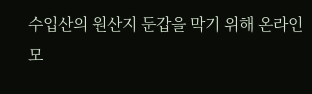수입산의 원산지 둔갑을 막기 위해 온라인 모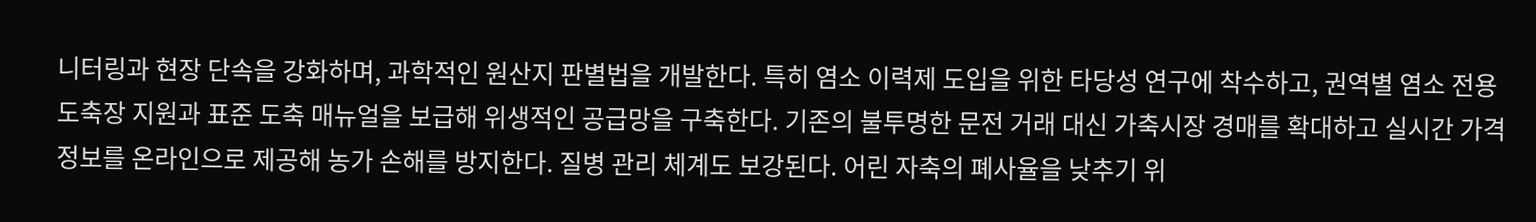니터링과 현장 단속을 강화하며, 과학적인 원산지 판별법을 개발한다. 특히 염소 이력제 도입을 위한 타당성 연구에 착수하고, 권역별 염소 전용 도축장 지원과 표준 도축 매뉴얼을 보급해 위생적인 공급망을 구축한다. 기존의 불투명한 문전 거래 대신 가축시장 경매를 확대하고 실시간 가격 정보를 온라인으로 제공해 농가 손해를 방지한다. 질병 관리 체계도 보강된다. 어린 자축의 폐사율을 낮추기 위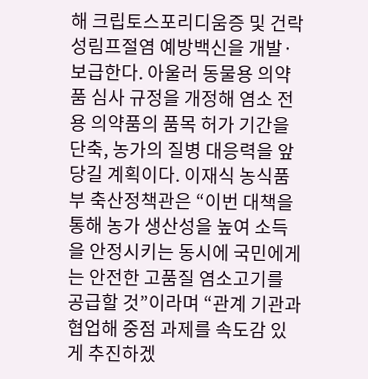해 크립토스포리디움증 및 건락성림프절염 예방백신을 개발·보급한다. 아울러 동물용 의약품 심사 규정을 개정해 염소 전용 의약품의 품목 허가 기간을 단축, 농가의 질병 대응력을 앞당길 계획이다. 이재식 농식품부 축산정책관은 “이번 대책을 통해 농가 생산성을 높여 소득을 안정시키는 동시에 국민에게는 안전한 고품질 염소고기를 공급할 것”이라며 “관계 기관과 협업해 중점 과제를 속도감 있게 추진하겠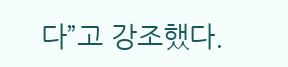다”고 강조했다.